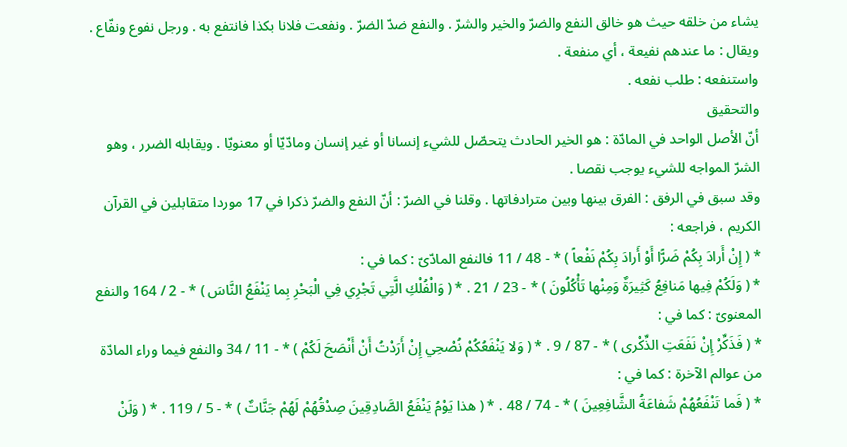يشاء من خلقه حيث هو خالق النفع والضرّ والخير والشرّ . والنفع ضدّ الضرّ . ونفعت فلانا بكذا فانتفع به . ورجل نفوع ونفّاع . ويقال : ما عندهم نفيعة ، أي منفعة .
واستنفعه : طلب نفعه .
والتحقيق
أنّ الأصل الواحد في المادّة : هو الخير الحادث يتحصّل للشيء إنسانا أو غير إنسان ومادّيّا أو معنويّا . ويقابله الضرر ، وهو الشرّ المواجه للشيء يوجب نقصا .
وقد سبق في الرفق : الفرق بينها وبين مترادفاتها . وقلنا في الضرّ : أنّ النفع والضرّ ذكرا في 17 موردا متقابلين في القرآن الكريم ، فراجعه :
* ( إِنْ أَرادَ بِكُمْ ضَرًّا أَوْ أَرادَ بِكُمْ نَفْعاً ) * - 48 / 11 فالنفع المادّىّ : كما في :
* ( وَلَكُمْ فِيها مَنافِعُ كَثِيرَةٌ وَمِنْها تَأْكُلُونَ ) * - 23 / 21 . * ( وَالْفُلْكِ الَّتِي تَجْرِي فِي الْبَحْرِ بِما يَنْفَعُ النَّاسَ ) * - 2 / 164 والنفع المعنوىّ : كما في :
* ( فَذَكِّرْ إِنْ نَفَعَتِ الذِّكْرى ) * - 87 / 9 . * ( وَلا يَنْفَعُكُمْ نُصْحِي إِنْ أَرَدْتُ أَنْ أَنْصَحَ لَكُمْ ) * - 11 / 34 والنفع فيما وراء المادّة من عوالم الآخرة : كما في :
* ( فَما تَنْفَعُهُمْ شَفاعَةُ الشَّافِعِينَ ) * - 74 / 48 . * ( هذا يَوْمُ يَنْفَعُ الصَّادِقِينَ صِدْقُهُمْ لَهُمْ جَنَّاتٌ ) * - 5 / 119 . * ( وَلَنْ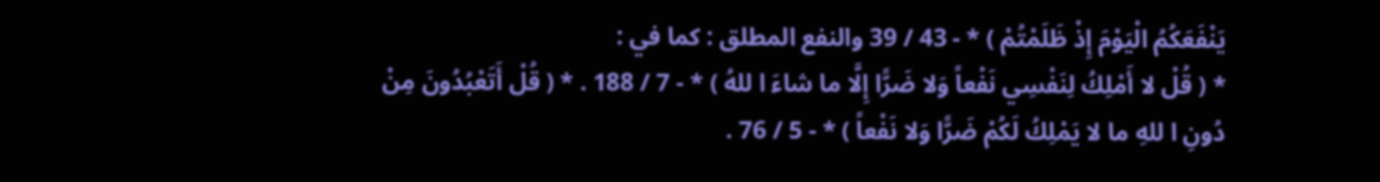يَنْفَعَكُمُ الْيَوْمَ إِذْ ظَلَمْتُمْ ) * - 43 / 39 والنفع المطلق : كما في :
* ( قُلْ لا أَمْلِكُ لِنَفْسِي نَفْعاً وَلا ضَرًّا إِلَّا ما شاءَ ا للهُ ) * - 7 / 188 . * ( قُلْ أَتَعْبُدُونَ مِنْ دُونِ ا للهِ ما لا يَمْلِكُ لَكُمْ ضَرًّا وَلا نَفْعاً ) * - 5 / 76 .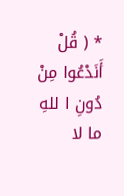* ( قُلْ أَنَدْعُوا مِنْ دُونِ ا للهِ ما لا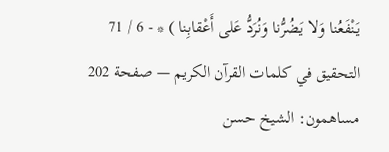يَنْفَعُنا وَلا يَضُرُّنا وَنُرَدُّ عَلى أَعْقابِنا ) * - 6 / 71
التحقيق في كلمات القرآن الكريم — صفحة 202
مساهمون: الشيخ حسن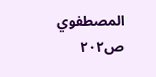المصطفوي
ص٢٠٢